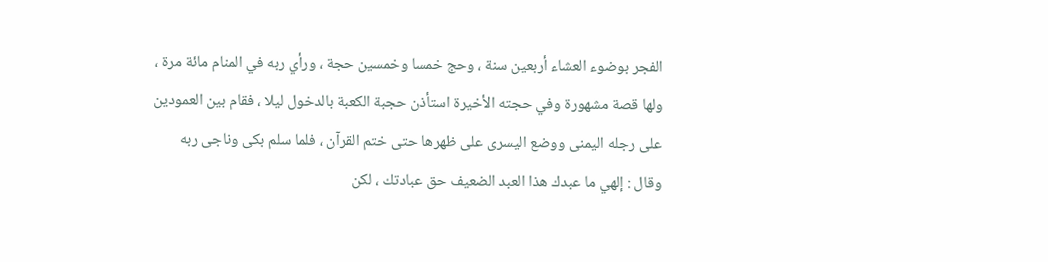الفجر بوضوء العشاء أربعين سنة ، وحج خمسا وخمسين حجة ، ورأي ربه في المنام مائة مرة ،
ولها قصة مشهورة وفي حجته الأخيرة استأذن حجبة الكعبة بالدخول ليلا ، فقام بين العمودين
على رجله اليمنى ووضع اليسرى على ظهرها حتى ختم القرآن ، فلما سلم بكى وناجى ربه
وقال : إلهي ما عبدك هذا العبد الضعيف حق عبادتك ، لكن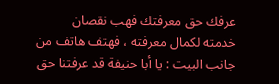عرفك حق معرفتك فهب نقصان
خدمته لكمال معرفته ، فهتف هاتف من جانب البيت : يا أبا حنيفة قد عرفتنا حق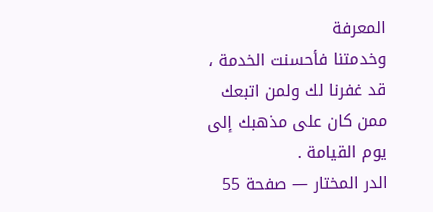المعرفة
وخدمتنا فأحسنت الخدمة ، قد غفرنا لك ولمن اتبعك ممن كان على مذهبك إلى يوم القيامة .
الدر المختار — صفحة 55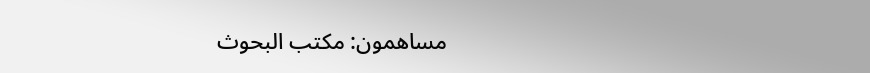مساهمون: مكتب البحوث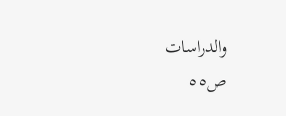والدراسات
ص٥٥